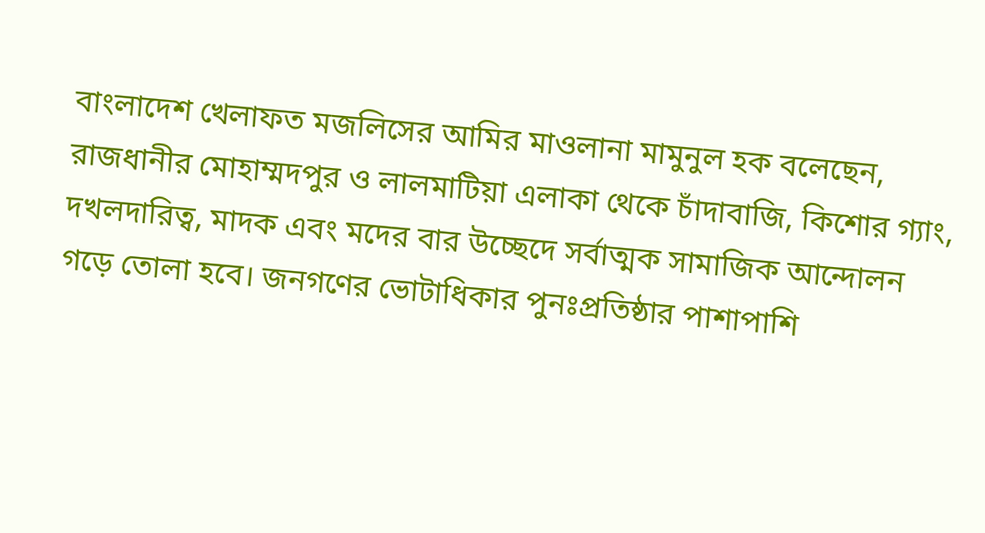বাংলাদেশ খেলাফত মজলিসের আমির মাওলানা মামুনুল হক বলেছেন, রাজধানীর মোহাম্মদপুর ও লালমাটিয়া এলাকা থেকে চাঁদাবাজি, কিশোর গ্যাং, দখলদারিত্ব, মাদক এবং মদের বার উচ্ছেদে সর্বাত্মক সামাজিক আন্দোলন গড়ে তোলা হবে। জনগণের ভোটাধিকার পুনঃপ্রতিষ্ঠার পাশাপাশি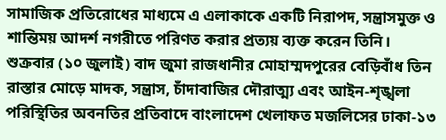সামাজিক প্রতিরোধের মাধ্যমে এ এলাকাকে একটি নিরাপদ, সন্ত্রাসমুক্ত ও শান্তিময় আদর্শ নগরীতে পরিণত করার প্রত্যয় ব্যক্ত করেন তিনি।
শুক্রবার (১০ জুলাই) বাদ জুমা রাজধানীর মোহাম্মদপুরের বেড়িবাঁধ তিন রাস্তার মোড়ে মাদক, সন্ত্রাস, চাঁদাবাজির দৌরাত্ম্য এবং আইন-শৃঙ্খলা পরিস্থিতির অবনতির প্রতিবাদে বাংলাদেশ খেলাফত মজলিসের ঢাকা-১৩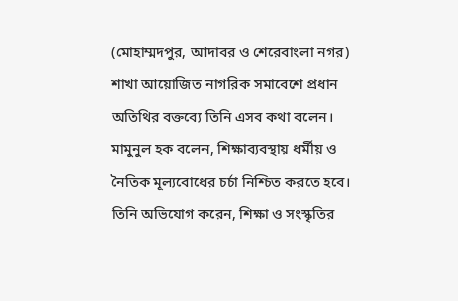(মোহাম্মদপুর, আদাবর ও শেরেবাংলা নগর) শাখা আয়োজিত নাগরিক সমাবেশে প্রধান অতিথির বক্তব্যে তিনি এসব কথা বলেন।
মামুনুল হক বলেন, শিক্ষাব্যবস্থায় ধর্মীয় ও নৈতিক মূল্যবোধের চর্চা নিশ্চিত করতে হবে। তিনি অভিযোগ করেন, শিক্ষা ও সংস্কৃতির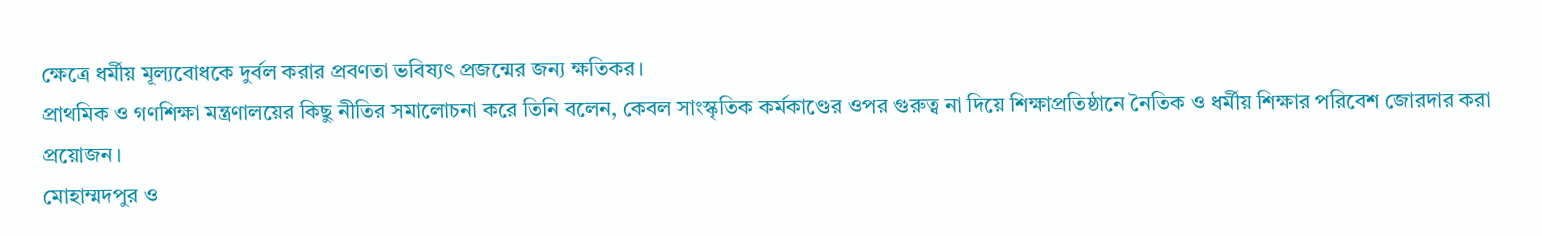ক্ষেত্রে ধর্মীয় মূল্যবোধকে দুর্বল করার প্রবণতা ভবিষ্যৎ প্রজন্মের জন্য ক্ষতিকর।
প্রাথমিক ও গণশিক্ষা মন্ত্রণালয়ের কিছু নীতির সমালোচনা করে তিনি বলেন, কেবল সাংস্কৃতিক কর্মকাণ্ডের ওপর গুরুত্ব না দিয়ে শিক্ষাপ্রতিষ্ঠানে নৈতিক ও ধর্মীয় শিক্ষার পরিবেশ জোরদার করা প্রয়োজন।
মোহাম্মদপুর ও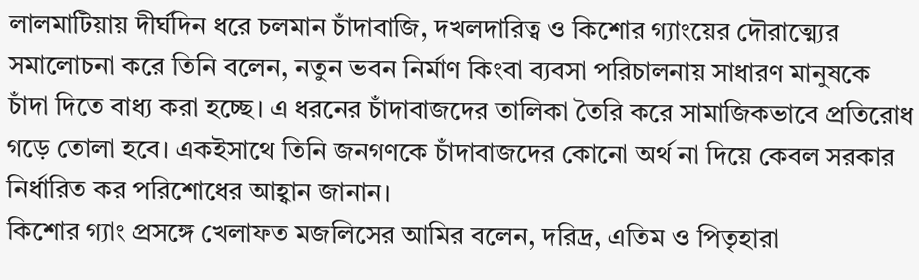লালমাটিয়ায় দীর্ঘদিন ধরে চলমান চাঁদাবাজি, দখলদারিত্ব ও কিশোর গ্যাংয়ের দৌরাত্ম্যের সমালোচনা করে তিনি বলেন, নতুন ভবন নির্মাণ কিংবা ব্যবসা পরিচালনায় সাধারণ মানুষকে চাঁদা দিতে বাধ্য করা হচ্ছে। এ ধরনের চাঁদাবাজদের তালিকা তৈরি করে সামাজিকভাবে প্রতিরোধ গড়ে তোলা হবে। একইসাথে তিনি জনগণকে চাঁদাবাজদের কোনো অর্থ না দিয়ে কেবল সরকার নির্ধারিত কর পরিশোধের আহ্বান জানান।
কিশোর গ্যাং প্রসঙ্গে খেলাফত মজলিসের আমির বলেন, দরিদ্র, এতিম ও পিতৃহারা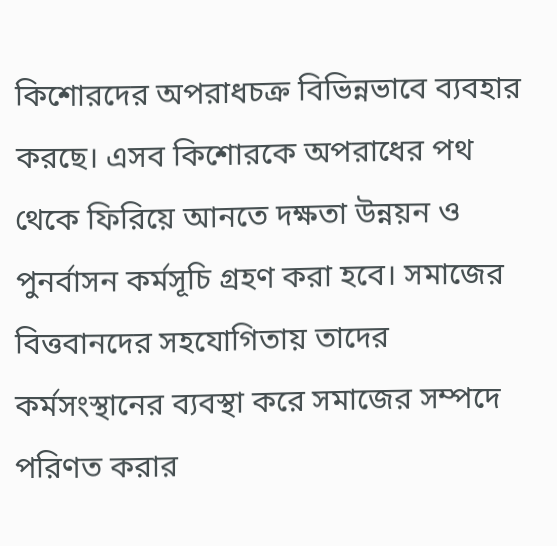কিশোরদের অপরাধচক্র বিভিন্নভাবে ব্যবহার করছে। এসব কিশোরকে অপরাধের পথ থেকে ফিরিয়ে আনতে দক্ষতা উন্নয়ন ও পুনর্বাসন কর্মসূচি গ্রহণ করা হবে। সমাজের বিত্তবানদের সহযোগিতায় তাদের কর্মসংস্থানের ব্যবস্থা করে সমাজের সম্পদে পরিণত করার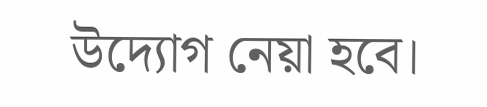উদ্যোগ নেয়া হবে।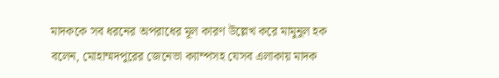মাদককে সব ধরনের অপরাধের মূল কারণ উল্লেখ করে মামুনুল হক বলেন, মোহাম্মদপুরের জেনেভা ক্যাম্পসহ যেসব এলাকায় মাদক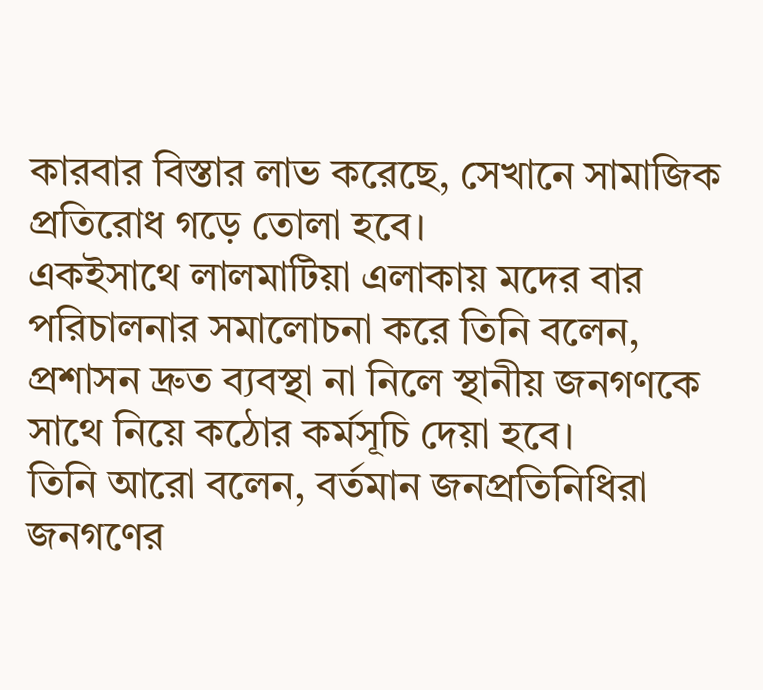কারবার বিস্তার লাভ করেছে, সেখানে সামাজিক প্রতিরোধ গড়ে তোলা হবে।
একইসাথে লালমাটিয়া এলাকায় মদের বার পরিচালনার সমালোচনা করে তিনি বলেন, প্রশাসন দ্রুত ব্যবস্থা না নিলে স্থানীয় জনগণকে সাথে নিয়ে কঠোর কর্মসূচি দেয়া হবে।
তিনি আরো বলেন, বর্তমান জনপ্রতিনিধিরা জনগণের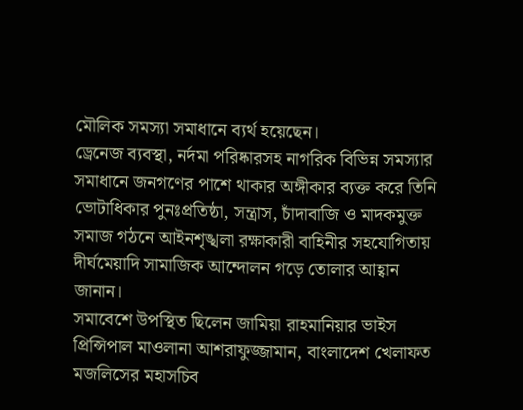মৌলিক সমস্যা সমাধানে ব্যর্থ হয়েছেন।
ড্রেনেজ ব্যবস্থা, নর্দমা পরিষ্কারসহ নাগরিক বিভিন্ন সমস্যার সমাধানে জনগণের পাশে থাকার অঙ্গীকার ব্যক্ত করে তিনি ভোটাধিকার পুনঃপ্রতিষ্ঠা, সন্ত্রাস, চাঁদাবাজি ও মাদকমুক্ত সমাজ গঠনে আইনশৃঙ্খলা রক্ষাকারী বাহিনীর সহযোগিতায় দীর্ঘমেয়াদি সামাজিক আন্দোলন গড়ে তোলার আহ্বান জানান।
সমাবেশে উপস্থিত ছিলেন জামিয়া রাহমানিয়ার ভাইস প্রিন্সিপাল মাওলানা আশরাফুজ্জামান, বাংলাদেশ খেলাফত মজলিসের মহাসচিব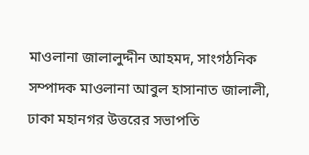মাওলানা জালালুদ্দীন আহমদ, সাংগঠনিক সম্পাদক মাওলানা আবুল হাসানাত জালালী, ঢাকা মহানগর উত্তরের সভাপতি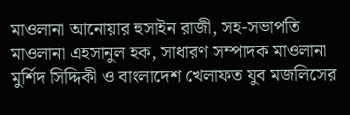মাওলানা আনোয়ার হুসাইন রাজী, সহ-সভাপতি মাওলানা এহসানুল হক, সাধারণ সম্পাদক মাওলানা মুর্শিদ সিদ্দিকী ও বাংলাদেশ খেলাফত যুব মজলিসের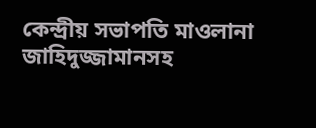কেন্দ্রীয় সভাপতি মাওলানা জাহিদুজ্জামানসহ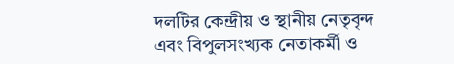দলটির কেন্দ্রীয় ও স্থানীয় নেতৃবৃন্দ এবং বিপুলসংখ্যক নেতাকর্মী ও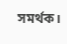সমর্থক।